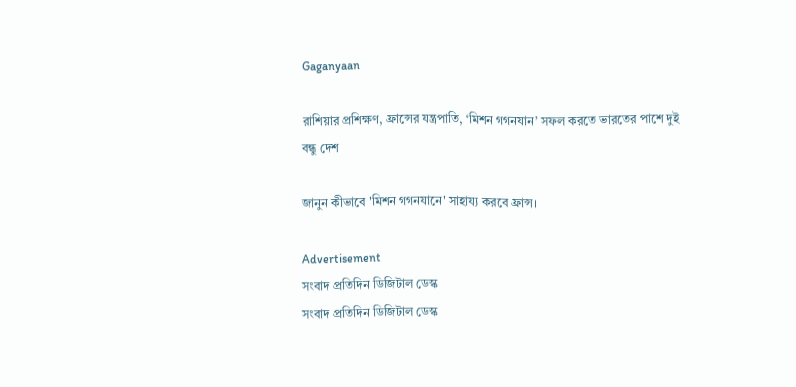Gaganyaan

রাশিয়ার প্রশিক্ষণ, ফ্রান্সের যন্ত্রপাতি, ‘মিশন গগনযান’ সফল করতে ভারতের পাশে দুই বন্ধু দেশ

জানুন কীভাবে 'মিশন গগনযানে' সাহায্য করবে ফ্রান্স।

Advertisement
সংবাদ প্রতিদিন ডিজিটাল ডেস্ক
সংবাদ প্রতিদিন ডিজিটাল ডেস্ক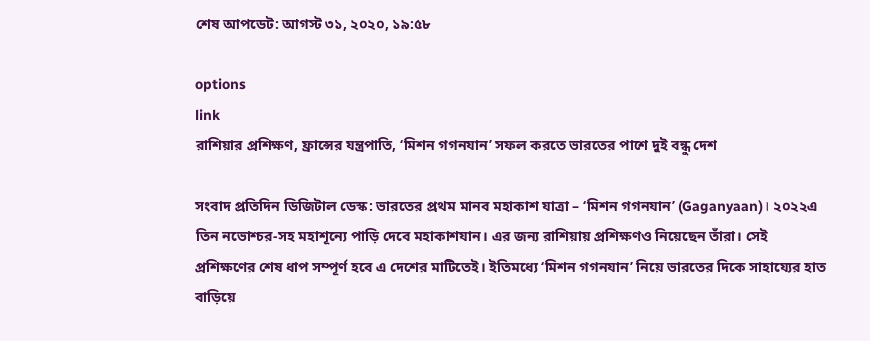শেষ আপডেট: আগস্ট ৩১, ২০২০, ১৯:৫৮

options
link
রাশিয়ার প্রশিক্ষণ, ফ্রান্সের যন্ত্রপাতি, ‘মিশন গগনযান’ সফল করতে ভারতের পাশে দুই বন্ধু দেশ

সংবাদ প্রতিদিন ডিজিটাল ডেস্ক: ভারতের প্রথম মানব মহাকাশ যাত্রা – ‘মিশন গগনযান’ (Gaganyaan)। ২০২২এ তিন নভোশ্চর-সহ মহাশূন্যে পাড়ি দেবে মহাকাশযান। এর জন্য রাশিয়ায় প্রশিক্ষণও নিয়েছেন তাঁরা। সেই প্রশিক্ষণের শেষ ধাপ সম্পূর্ণ হবে এ দেশের মাটিতেই। ইতিমধ্যে ‘মিশন গগনযান’ নিয়ে ভারতের দিকে সাহায্যের হাত বাড়িয়ে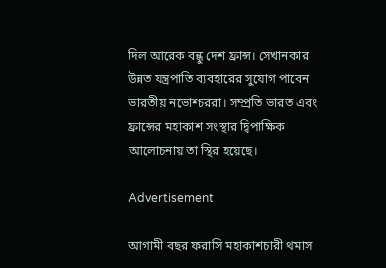দিল আরেক বন্ধু দেশ ফ্রান্স। সেখানকার উন্নত যন্ত্রপাতি ব্যবহারের সুযোগ পাবেন ভারতীয় নভোশ্চররা। সম্প্রতি ভারত এবং ফ্রান্সের মহাকাশ সংস্থার দ্বিপাক্ষিক আলোচনায় তা স্থির হয়েছে।

Advertisement

আগামী বছর ফরাসি মহাকাশচারী থমাস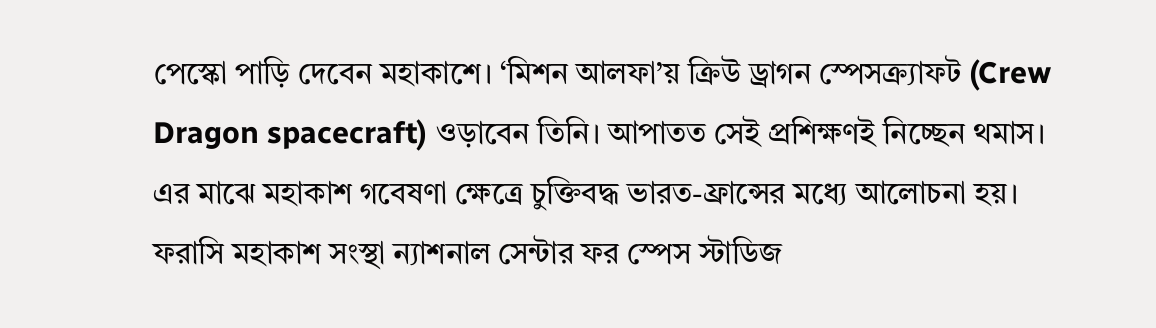পেস্কো পাড়ি দেবেন মহাকাশে। ‘মিশন আলফা’য় ক্রিউ ড্রাগন স্পেসক্র্যাফট (Crew Dragon spacecraft) ওড়াবেন তিনি। আপাতত সেই প্রশিক্ষণই নিচ্ছেন থমাস। এর মাঝে মহাকাশ গবেষণা ক্ষেত্রে চুক্তিবদ্ধ ভারত-ফ্রান্সের মধ্যে আলোচনা হয়। ফরাসি মহাকাশ সংস্থা ন্যাশনাল সেন্টার ফর স্পেস স্টাডিজ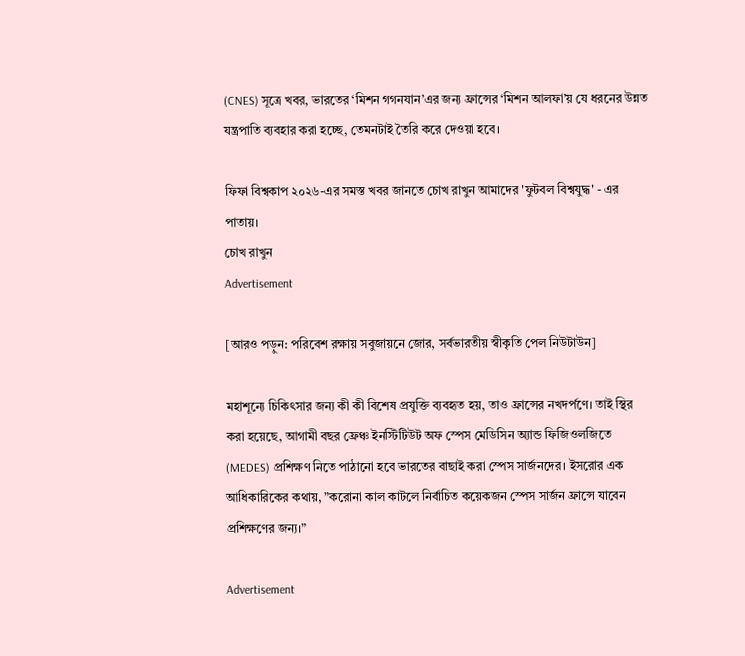(CNES) সূত্রে খবর, ভারতের ‘মিশন গগনযান’এর জন্য ফ্রান্সের ‘মিশন আলফা’য় যে ধরনের উন্নত যন্ত্রপাতি ব্যবহার করা হচ্ছে, তেমনটাই তৈরি করে দেওয়া হবে।

ফিফা বিশ্বকাপ ২০২৬-এর সমস্ত খবর জানতে চোখ রাখুন আমাদের 'ফুটবল বিশ্বযুদ্ধ' - এর পাতায়।
চোখ রাখুন
Advertisement

[আরও পড়ুন: পরিবেশ রক্ষায় সবুজায়নে জোর, সর্বভারতীয় স্বীকৃতি পেল নিউটাউন]

মহাশূন্যে চিকিৎসার জন্য কী কী বিশেষ প্রযুক্তি ব্যবহৃত হয়, তাও ফ্রান্সের নখদর্পণে। তাই স্থির করা হয়েছে, আগামী বছর ফ্রেঞ্চ ইনস্টিটিউট অফ স্পেস মেডিসিন অ্যান্ড ফিজিওলজিতে (MEDES) প্রশিক্ষণ নিতে পাঠানো হবে ভারতের বাছাই করা স্পেস সার্জনদের। ইসরোর এক আধিকারিকের কথায়, ”করোনা কাল কাটলে নির্বাচিত কয়েকজন স্পেস সার্জন ফ্রান্সে যাবেন প্রশিক্ষণের জন্য।”

Advertisement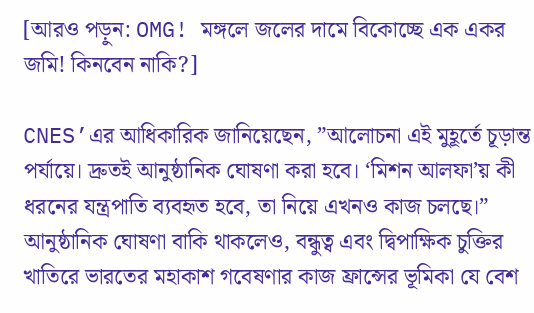[আরও পড়ুন: OMG! মঙ্গলে জলের দামে বিকোচ্ছে এক একর জমি! কিনবেন নাকি?]

CNES’এর আধিকারিক জানিয়েছেন, ”আলোচনা এই মুহূর্তে চূড়ান্ত পর্যায়ে। দ্রুতই আনুষ্ঠানিক ঘোষণা করা হবে। ‘মিশন আলফা’য় কী ধরনের যন্ত্রপাতি ব্যবহৃত হবে, তা নিয়ে এখনও কাজ চলছে।” আনুষ্ঠানিক ঘোষণা বাকি থাকলেও, বন্ধুত্ব এবং দ্বিপাক্ষিক চুক্তির খাতিরে ভারতের মহাকাশ গবেষণার কাজ ফ্রান্সের ভূমিকা যে বেশ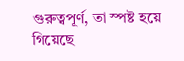গুরুত্বপূর্ণ, তা স্পষ্ট হয়ে গিয়েছে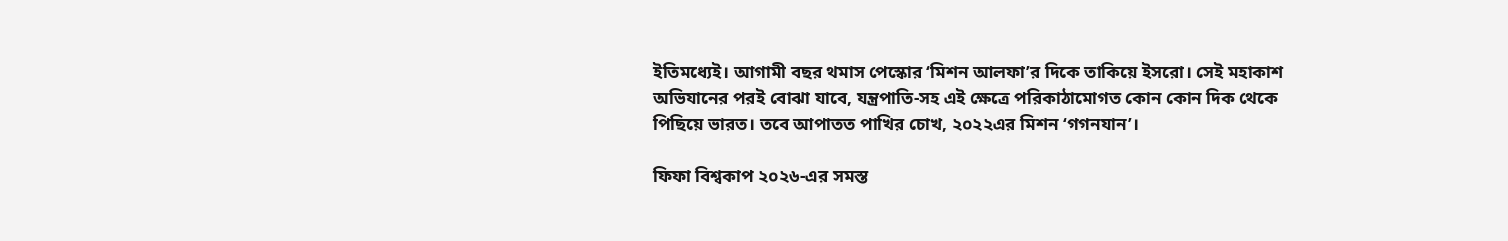ইতিমধ্যেই। আগামী বছর থমাস পেস্কোর ‘মিশন আলফা’র দিকে তাকিয়ে ইসরো। সেই মহাকাশ অভিযানের পরই বোঝা যাবে, যন্ত্রপাতি-সহ এই ক্ষেত্রে পরিকাঠামোগত কোন কোন দিক থেকে পিছিয়ে ভারত। তবে আপাতত পাখির চোখ, ২০২২এর মিশন ‘গগনযান’।

ফিফা বিশ্বকাপ ২০২৬-এর সমস্ত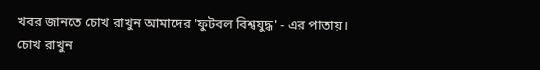খবর জানতে চোখ রাখুন আমাদের 'ফুটবল বিশ্বযুদ্ধ' - এর পাতায়।
চোখ রাখুন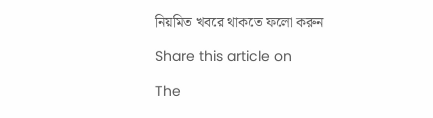নিয়মিত খবরে থাকতে ফলো করুন

Share this article on

The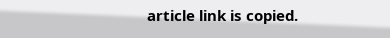article link is copied.